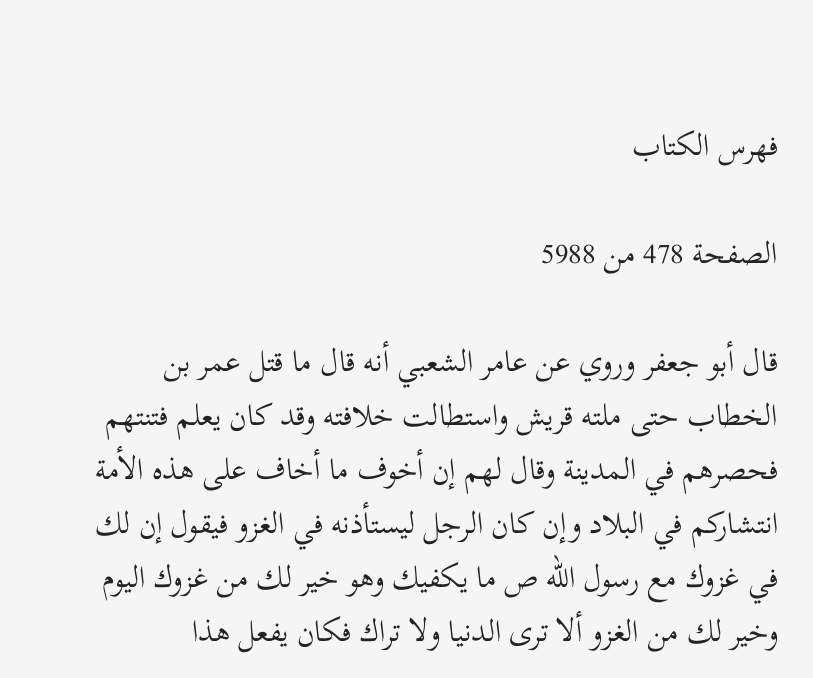فهرس الكتاب

الصفحة 478 من 5988

قال أبو جعفر وروي عن عامر الشعبي أنه قال ما قتل عمر بن الخطاب حتى ملته قريش واستطالت خلافته وقد كان يعلم فتنتهم فحصرهم في المدينة وقال لهم إن أخوف ما أخاف على هذه الأمة انتشاركم في البلاد وإن كان الرجل ليستأذنه في الغزو فيقول إن لك في غزوك مع رسول الله ص ما يكفيك وهو خير لك من غزوك اليوم وخير لك من الغزو ألا ترى الدنيا ولا تراك فكان يفعل هذا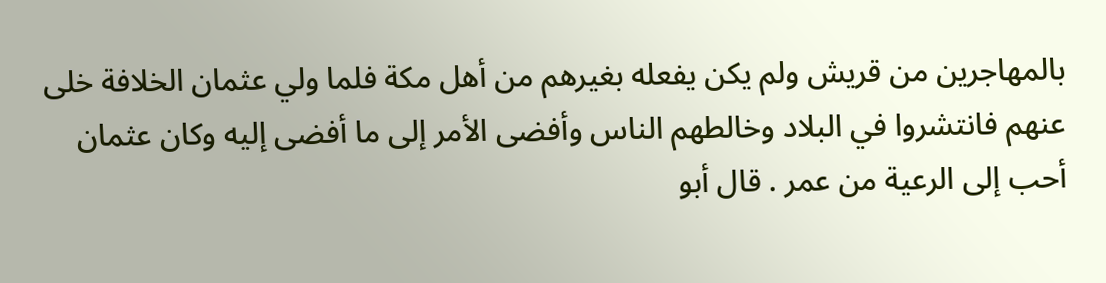بالمهاجرين من قريش ولم يكن يفعله بغيرهم من أهل مكة فلما ولي عثمان الخلافة خلى عنهم فانتشروا في البلاد وخالطهم الناس وأفضى الأمر إلى ما أفضى إليه وكان عثمان أحب إلى الرعية من عمر . قال أبو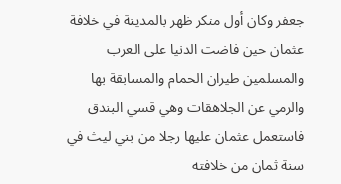جعفر وكان أول منكر ظهر بالمدينة في خلافة عثمان حين فاضت الدنيا على العرب والمسلمين طيران الحمام والمسابقة بها والرمي عن الجلاهقات وهي قسي البندق فاستعمل عثمان عليها رجلا من بني ليث في سنة ثمان من خلافته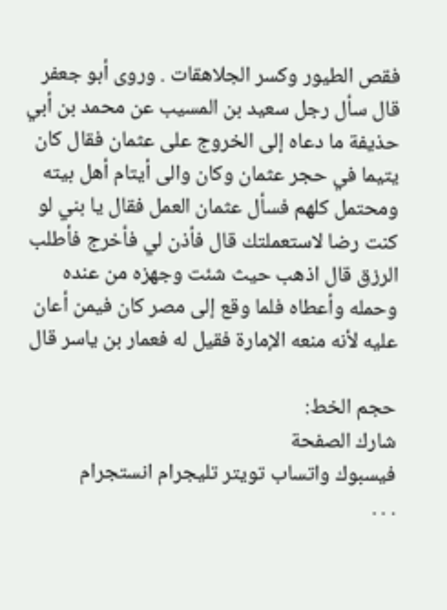فقص الطيور وكسر الجلاهقات . وروى أبو جعفر قال سأل رجل سعيد بن المسيب عن محمد بن أبي حذيفة ما دعاه إلى الخروج على عثمان فقال كان يتيما في حجر عثمان وكان والى أيتام أهل بيته ومحتمل كلهم فسأل عثمان العمل فقال يا بني لو كنت رضا لاستعملتك قال فأذن لي فأخرج فأطلب الرزق قال اذهب حيث شئت وجهزه من عنده وحمله وأعطاه فلما وقع إلى مصر كان فيمن أعان عليه لأنه منعه الإمارة فقيل له فعمار بن ياسر قال

حجم الخط:
شارك الصفحة
فيسبوك واتساب تويتر تليجرام انستجرام
. . .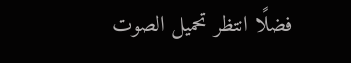فضلًا انتظر تحميل الصوت